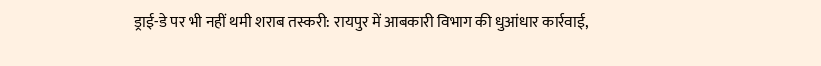ड्राई-डे पर भी नहीं थमी शराब तस्करी: रायपुर में आबकारी विभाग की धुआंधार कार्रवाई,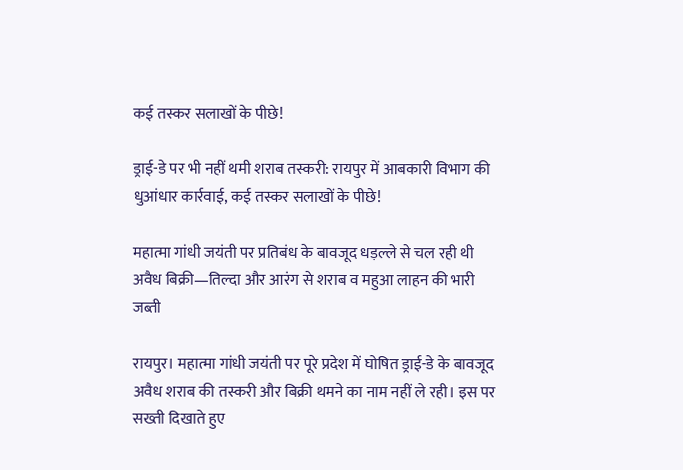कई तस्कर सलाखों के पीछे!

ड्राई-डे पर भी नहीं थमी शराब तस्करी: रायपुर में आबकारी विभाग की धुआंधार कार्रवाई, कई तस्कर सलाखों के पीछे!

महात्मा गांधी जयंती पर प्रतिबंध के बावजूद धड़ल्ले से चल रही थी अवैध बिक्री—तिल्दा और आरंग से शराब व महुआ लाहन की भारी जब्ती

रायपुर। महात्मा गांधी जयंती पर पूरे प्रदेश में घोषित ड्राई-डे के बावजूद अवैध शराब की तस्करी और बिक्री थमने का नाम नहीं ले रही। इस पर सख्ती दिखाते हुए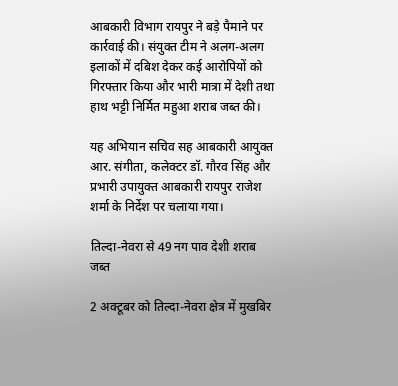आबकारी विभाग रायपुर ने बड़े पैमाने पर कार्रवाई की। संयुक्त टीम ने अलग-अलग इलाकों में दबिश देकर कई आरोपियों को गिरफ्तार किया और भारी मात्रा में देशी तथा हाथ भट्टी निर्मित महुआ शराब जब्त की।

यह अभियान सचिव सह आबकारी आयुक्त आर. संगीता, कलेक्टर डॉ. गौरव सिंह और प्रभारी उपायुक्त आबकारी रायपुर राजेश शर्मा के निर्देश पर चलाया गया।

तिल्दा-नेवरा से 49 नग पाव देशी शराब जब्त

2 अक्टूबर को तिल्दा-नेवरा क्षेत्र में मुखबिर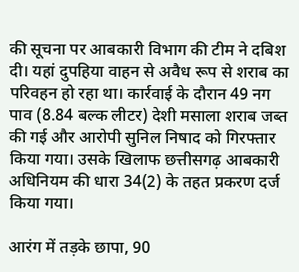की सूचना पर आबकारी विभाग की टीम ने दबिश दी। यहां दुपहिया वाहन से अवैध रूप से शराब का परिवहन हो रहा था। कार्रवाई के दौरान 49 नग पाव (8.84 बल्क लीटर) देशी मसाला शराब जब्त की गई और आरोपी सुनिल निषाद को गिरफ्तार किया गया। उसके खिलाफ छत्तीसगढ़ आबकारी अधिनियम की धारा 34(2) के तहत प्रकरण दर्ज किया गया।

आरंग में तड़के छापा, 90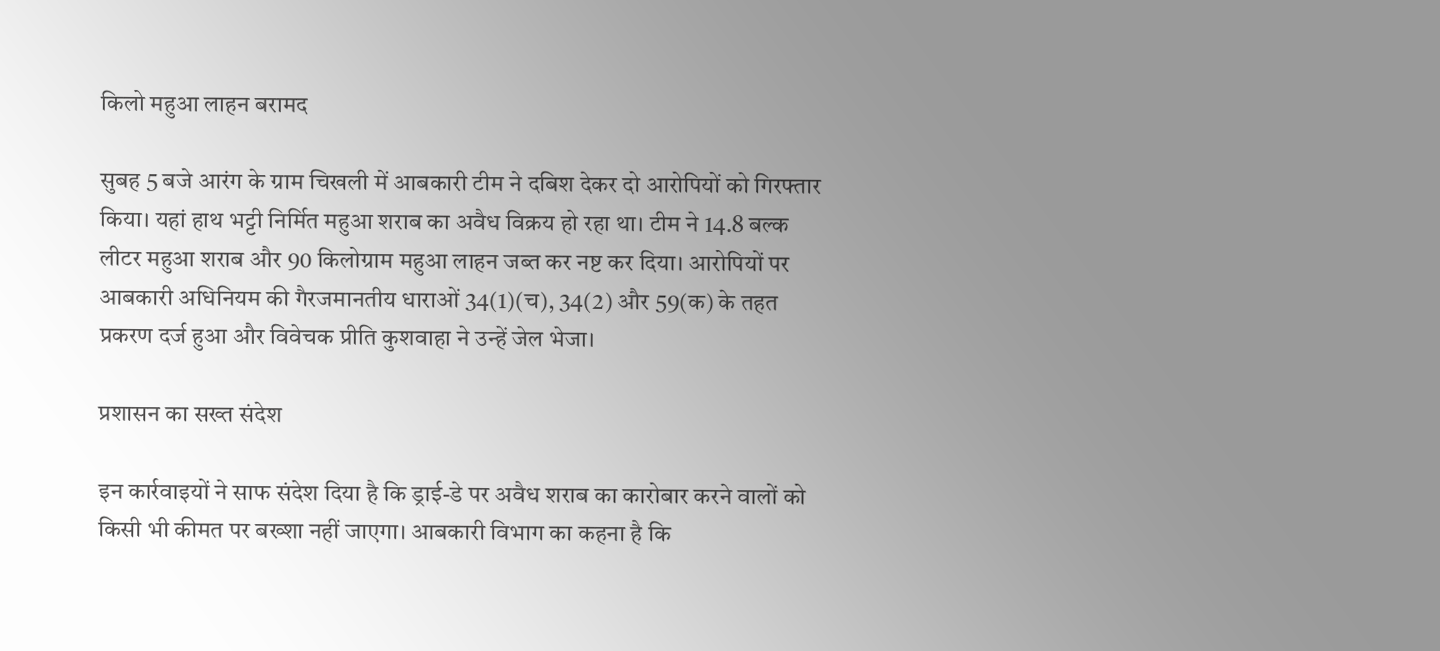किलो महुआ लाहन बरामद

सुबह 5 बजे आरंग के ग्राम चिखली में आबकारी टीम ने दबिश देकर दो आरोपियों को गिरफ्तार किया। यहां हाथ भट्टी निर्मित महुआ शराब का अवैध विक्रय हो रहा था। टीम ने 14.8 बल्क लीटर महुआ शराब और 90 किलोग्राम महुआ लाहन जब्त कर नष्ट कर दिया। आरोपियों पर आबकारी अधिनियम की गैरजमानतीय धाराओं 34(1)(च), 34(2) और 59(क) के तहत प्रकरण दर्ज हुआ और विवेचक प्रीति कुशवाहा ने उन्हें जेल भेजा।

प्रशासन का सख्त संदेश

इन कार्रवाइयों ने साफ संदेश दिया है कि ड्राई-डे पर अवैध शराब का कारोबार करने वालों को किसी भी कीमत पर बख्शा नहीं जाएगा। आबकारी विभाग का कहना है कि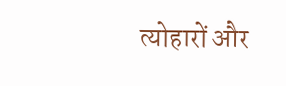त्योहारों और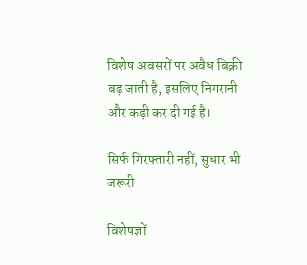विशेष अवसरों पर अवैध बिक्री बढ़ जाती है, इसलिए निगरानी और कड़ी कर दी गई है।

सिर्फ गिरफ्तारी नहीं, सुधार भी जरूरी

विशेषज्ञों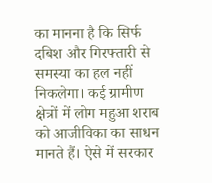का मानना है कि सिर्फ दबिश और गिरफ्तारी से समस्या का हल नहीं निकलेगा। कई ग्रामीण क्षेत्रों में लोग महुआ शराब को आजीविका का साधन मानते हैं। ऐसे में सरकार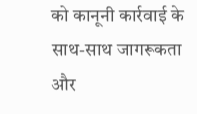को कानूनी कार्रवाई के साथ-साथ जागरूकता और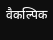वैकल्पिक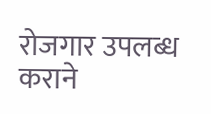रोजगार उपलब्ध कराने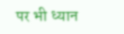पर भी ध्यान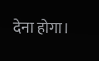देना होगा।